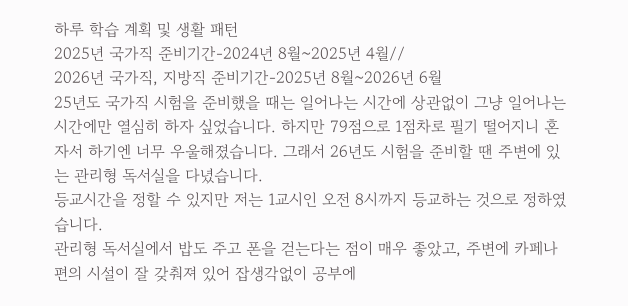하루 학습 계획 및 생활 패턴
2025년 국가직 준비기간-2024년 8월~2025년 4월//
2026년 국가직, 지방직 준비기간-2025년 8월~2026년 6월
25년도 국가직 시험을 준비했을 때는 일어나는 시간에 상관없이 그냥 일어나는 시간에만 열심히 하자 싶었습니다. 하지만 79점으로 1점차로 필기 떨어지니 혼자서 하기엔 너무 우울해졌습니다. 그래서 26년도 시험을 준비할 땐 주변에 있는 관리형 독서실을 다녔습니다.
등교시간을 정할 수 있지만 저는 1교시인 오전 8시까지 등교하는 것으로 정하였습니다.
관리형 독서실에서 밥도 주고 폰을 걷는다는 점이 매우 좋았고, 주변에 카페나 편의 시설이 잘 갖춰져 있어 잡생각없이 공부에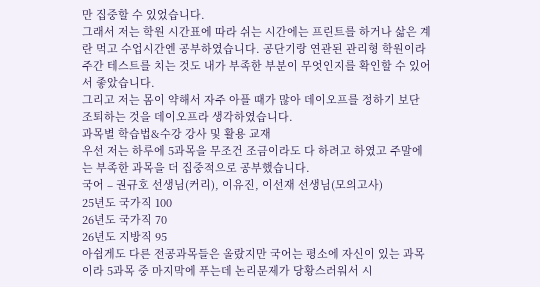만 집중할 수 있었습니다.
그래서 저는 학원 시간표에 따라 쉬는 시간에는 프린트를 하거나 삶은 계란 먹고 수업시간엔 공부하였습니다. 공단기랑 연관된 관리형 학원이라 주간 테스트를 치는 것도 내가 부족한 부분이 무엇인지를 확인할 수 있어서 좋았습니다.
그리고 저는 몸이 약해서 자주 아플 때가 많아 데이오프를 정하기 보단 조퇴하는 것을 데이오프라 생각하였습니다.
과목별 학습법&수강 강사 및 활용 교재
우선 저는 하루에 5과목을 무조건 조금이라도 다 하려고 하였고 주말에는 부족한 과목을 더 집중적으로 공부했습니다.
국어 – 권규호 선생님(커리), 이유진, 이선재 선생님(모의고사)
25년도 국가직 100
26년도 국가직 70
26년도 지방직 95
아쉽게도 다른 전공과목들은 올랐지만 국어는 평소에 자신이 있는 과목이라 5과목 중 마지막에 푸는데 논리문제가 당황스러워서 시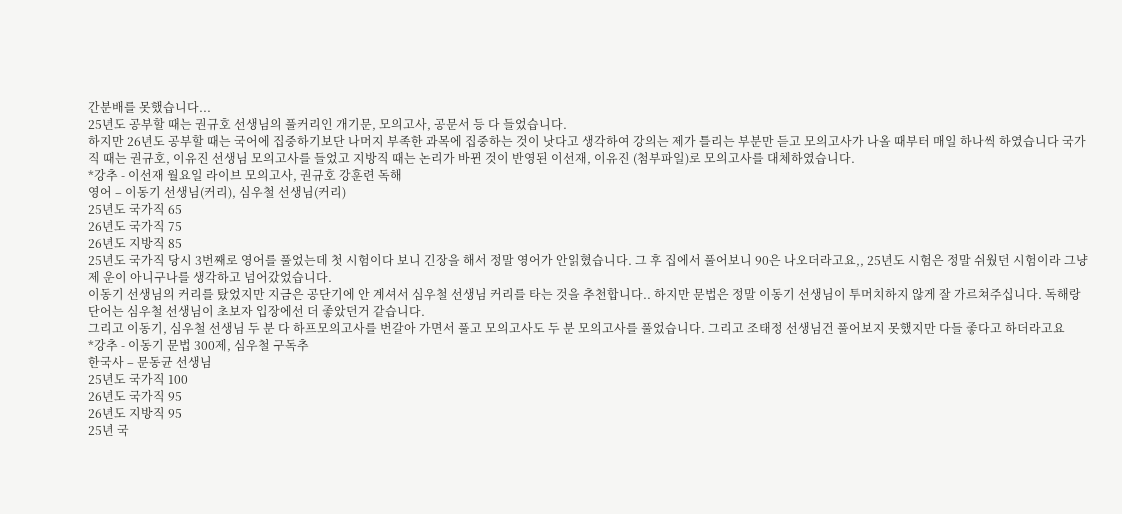간분배를 못했습니다...
25년도 공부할 때는 권규호 선생님의 풀커리인 개기문, 모의고사, 공문서 등 다 들었습니다.
하지만 26년도 공부할 때는 국어에 집중하기보단 나머지 부족한 과목에 집중하는 것이 낫다고 생각하여 강의는 제가 틀리는 부분만 듣고 모의고사가 나올 때부터 매일 하나씩 하였습니다 국가직 때는 권규호, 이유진 선생님 모의고사를 들었고 지방직 때는 논리가 바뀐 것이 반영된 이선재, 이유진 (첨부파일)로 모의고사를 대체하였습니다.
*강추 - 이선재 월요일 라이브 모의고사, 권규호 강훈련 독해
영어 – 이동기 선생님(커리), 심우철 선생님(커리)
25년도 국가직 65
26년도 국가직 75
26년도 지방직 85
25년도 국가직 당시 3번째로 영어를 풀었는데 첫 시험이다 보니 긴장을 해서 정말 영어가 안읽혔습니다. 그 후 집에서 풀어보니 90은 나오더라고요,, 25년도 시험은 정말 쉬웠던 시험이라 그냥 제 운이 아니구나를 생각하고 넘어갔었습니다.
이동기 선생님의 커리를 탔었지만 지금은 공단기에 안 계셔서 심우철 선생님 커리를 타는 것을 추천합니다.. 하지만 문법은 정말 이동기 선생님이 투머치하지 않게 잘 가르쳐주십니다. 독해랑 단어는 심우철 선생님이 초보자 입장에선 더 좋았던거 같습니다.
그리고 이동기, 심우철 선생님 두 분 다 하프모의고사를 번갈아 가면서 풀고 모의고사도 두 분 모의고사를 풀었습니다. 그리고 조태정 선생님건 풀어보지 못했지만 다들 좋다고 하더라고요
*강추 - 이동기 문법 300제, 심우철 구독추
한국사 – 문동균 선생님
25년도 국가직 100
26년도 국가직 95
26년도 지방직 95
25년 국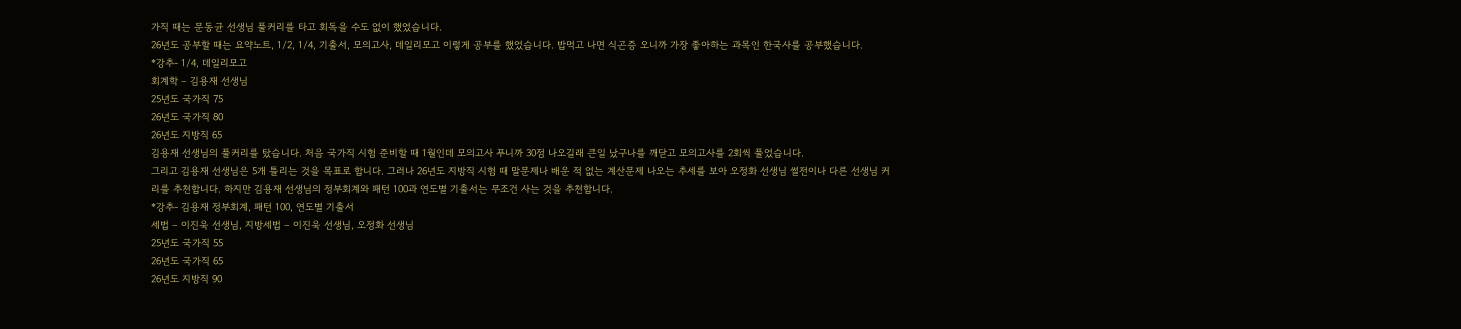가직 때는 문동균 선생님 풀커리를 타고 회독을 수도 없이 했었습니다.
26년도 공부할 때는 요약노트, 1/2, 1/4, 기출서, 모의고사, 데일리모고 이렇게 공부를 했었습니다. 밥먹고 나면 식곤증 오니까 가장 좋아하는 과목인 한국사를 공부했습니다.
*강추- 1/4, 데일리모고
회계학 – 김용재 선생님
25년도 국가직 75
26년도 국가직 80
26년도 지방직 65
김용재 선생님의 풀커리를 탔습니다. 처음 국가직 시험 준비할 때 1월인데 모의고사 푸니까 30점 나오길래 큰일 났구나를 깨닫고 모의고사를 2회씩 풀었습니다.
그리고 김용재 선생님은 5개 틀리는 것을 목표로 합니다. 그러나 26년도 지방직 시험 때 말문제나 배운 적 없는 계산문제 나오는 추세를 보아 오정화 선생님 썰전이나 다른 선생님 커리를 추천합니다. 하지만 김용재 선생님의 정부회계와 패턴 100과 연도별 기출서는 무조건 사는 것을 추천합니다.
*강추- 김용재 정부회계, 패턴 100, 연도별 기출서
세법 – 이진욱 선생님, 지방세법 – 이진욱 선생님, 오정화 선생님
25년도 국가직 55
26년도 국가직 65
26년도 지방직 90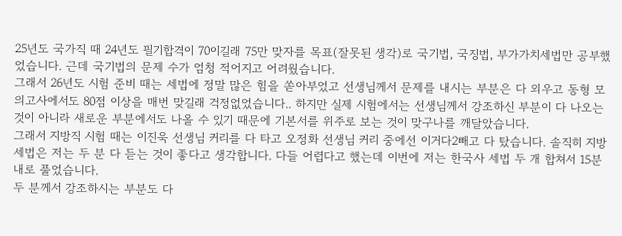25년도 국가직 때 24년도 필기합격이 70이길래 75만 맞자를 목표(잘못된 생각)로 국기법, 국징법, 부가가치세법만 공부했었습니다. 근데 국기법의 문제 수가 엄청 적어지고 어려웠습니다.
그래서 26년도 시험 준비 때는 세법에 정말 많은 힘을 쏟아부었고 선생님께서 문제를 내시는 부분은 다 외우고 동형 모의고사에서도 80점 이상을 매번 맞길래 걱정없었습니다.. 하지만 실제 시험에서는 선생님께서 강조하신 부분이 다 나오는 것이 아니라 새로운 부분에서도 나올 수 있기 때문에 기본서를 위주로 보는 것이 맞구나를 깨달았습니다.
그래서 지방직 시험 때는 이진욱 선생님 커리를 다 타고 오정화 선생님 커리 중에선 이거다2빼고 다 탔습니다. 솔직히 지방세법은 저는 두 분 다 듣는 것이 좋다고 생각합니다. 다들 어렵다고 했는데 이번에 저는 한국사 세법 두 개 합쳐서 15분내로 풀었습니다.
두 분께서 강조하시는 부분도 다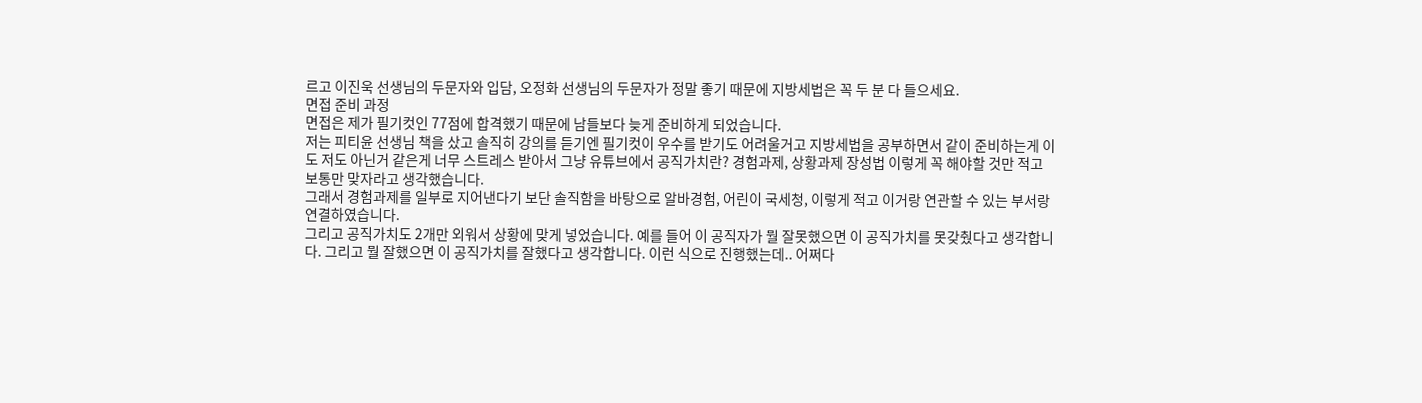르고 이진욱 선생님의 두문자와 입담, 오정화 선생님의 두문자가 정말 좋기 때문에 지방세법은 꼭 두 분 다 들으세요.
면접 준비 과정
면접은 제가 필기컷인 77점에 합격했기 때문에 남들보다 늦게 준비하게 되었습니다.
저는 피티윤 선생님 책을 샀고 솔직히 강의를 듣기엔 필기컷이 우수를 받기도 어려울거고 지방세법을 공부하면서 같이 준비하는게 이도 저도 아닌거 같은게 너무 스트레스 받아서 그냥 유튜브에서 공직가치란? 경험과제, 상황과제 장성법 이렇게 꼭 해야할 것만 적고 보통만 맞자라고 생각했습니다.
그래서 경험과제를 일부로 지어낸다기 보단 솔직함을 바탕으로 알바경험, 어린이 국세청, 이렇게 적고 이거랑 연관할 수 있는 부서랑 연결하였습니다.
그리고 공직가치도 2개만 외워서 상황에 맞게 넣었습니다. 예를 들어 이 공직자가 뭘 잘못했으면 이 공직가치를 못갖췄다고 생각합니다. 그리고 뭘 잘했으면 이 공직가치를 잘했다고 생각합니다. 이런 식으로 진행했는데.. 어쩌다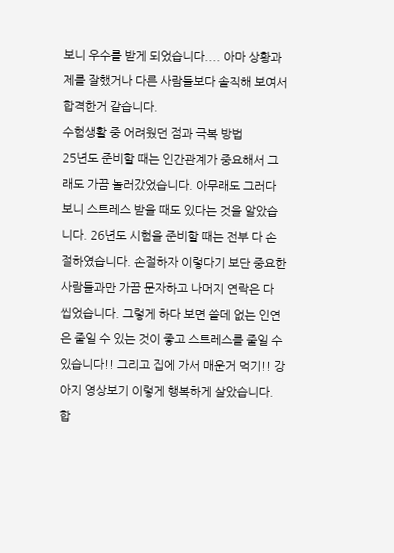보니 우수를 받게 되었습니다.... 아마 상황과제를 잘했거나 다른 사람들보다 솔직해 보여서 합격한거 같습니다.
수험생활 중 어려웠던 점과 극복 방법
25년도 준비할 때는 인간관계가 중요해서 그래도 가끔 놀러갔었습니다. 아무래도 그러다 보니 스트레스 받을 때도 있다는 것을 알았습니다. 26년도 시험을 준비할 때는 전부 다 손절하였습니다. 손절하자 이렇다기 보단 중요한 사람들과만 가끔 문자하고 나머지 연락은 다 씹었습니다. 그렇게 하다 보면 쓸데 없는 인연은 줄일 수 있는 것이 좋고 스트레스를 줄일 수 있습니다!! 그리고 집에 가서 매운거 먹기!! 강아지 영상보기 이렇게 행복하게 살았습니다.
합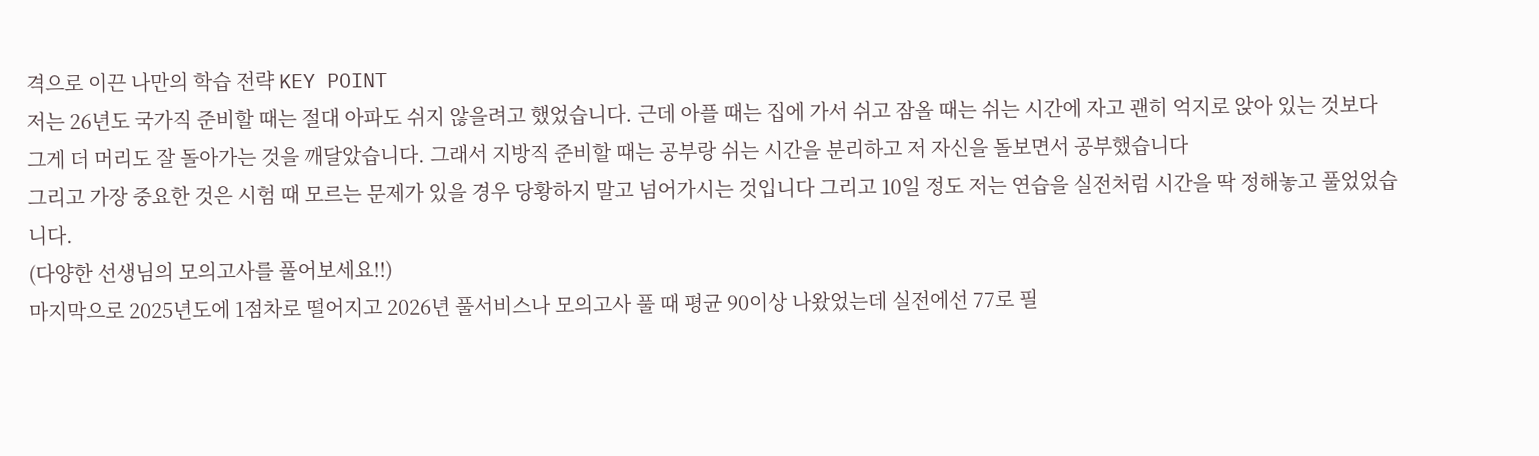격으로 이끈 나만의 학습 전략 KEY POINT
저는 26년도 국가직 준비할 때는 절대 아파도 쉬지 않을려고 했었습니다. 근데 아플 때는 집에 가서 쉬고 잠올 때는 쉬는 시간에 자고 괜히 억지로 앉아 있는 것보다 그게 더 머리도 잘 돌아가는 것을 깨달았습니다. 그래서 지방직 준비할 때는 공부랑 쉬는 시간을 분리하고 저 자신을 돌보면서 공부했습니다
그리고 가장 중요한 것은 시험 때 모르는 문제가 있을 경우 당황하지 말고 넘어가시는 것입니다 그리고 10일 정도 저는 연습을 실전처럼 시간을 딱 정해놓고 풀었었습니다.
(다양한 선생님의 모의고사를 풀어보세요!!)
마지막으로 2025년도에 1점차로 떨어지고 2026년 풀서비스나 모의고사 풀 때 평균 90이상 나왔었는데 실전에선 77로 필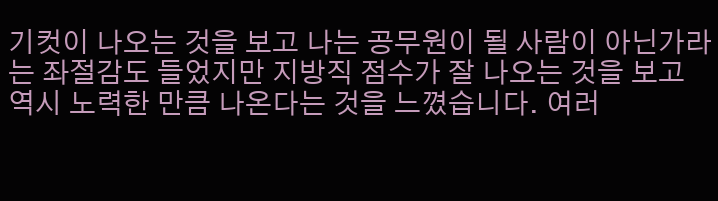기컷이 나오는 것을 보고 나는 공무원이 될 사람이 아닌가라는 좌절감도 들었지만 지방직 점수가 잘 나오는 것을 보고 역시 노력한 만큼 나온다는 것을 느꼈습니다. 여러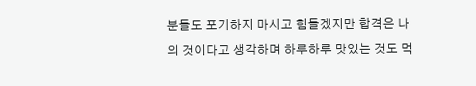분들도 포기하지 마시고 힘들겠지만 합격은 나의 것이다고 생각하며 하루하루 맛있는 것도 먹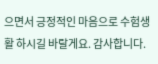으면서 긍정적인 마음으로 수험생활 하시길 바랄게요. 감사합니다.